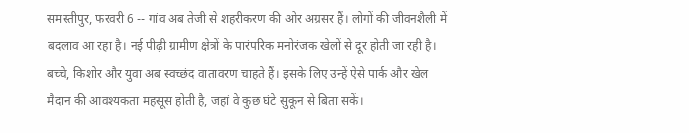समस्तीपुर, फरवरी 6 -- गांव अब तेजी से शहरीकरण की ओर अग्रसर हैं। लोगों की जीवनशैली में बदलाव आ रहा है। नई पीढ़ी ग्रामीण क्षेत्रों के पारंपरिक मनोरंजक खेलों से दूर होती जा रही है। बच्चे, किशोर और युवा अब स्वच्छंद वातावरण चाहते हैं। इसके लिए उन्हें ऐसे पार्क और खेल मैदान की आवश्यकता महसूस होती है, जहां वे कुछ घंटे सुकून से बिता सकें।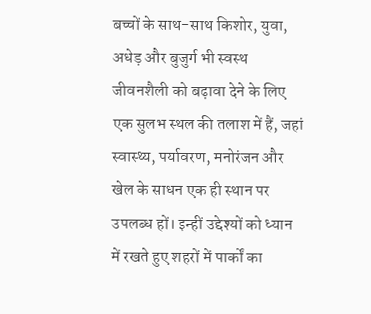बच्चों के साथ-साथ किशोर, युवा, अधेड़ और बुजुर्ग भी स्वस्थ जीवनशैली को बढ़ावा देने के लिए एक सुलभ स्थल की तलाश में हैं, जहां स्वास्थ्य, पर्यावरण, मनोरंजन और खेल के साधन एक ही स्थान पर उपलब्ध हों। इन्हीं उद्देश्यों को ध्यान में रखते हुए शहरों में पार्कों का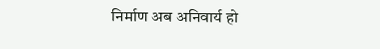निर्माण अब अनिवार्य हो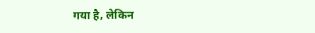गया है, लेकिन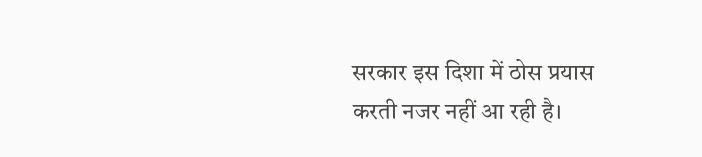सरकार इस दिशा में ठोस प्रयास करती नजर नहीं आ रही है।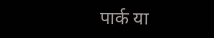पार्क या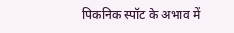पिकनिक स्पॉट के अभाव में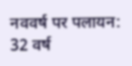नववर्ष पर पलायन: 32 वर्ष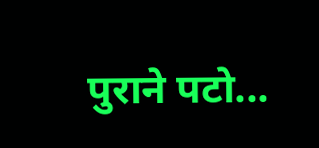पुराने पटो...